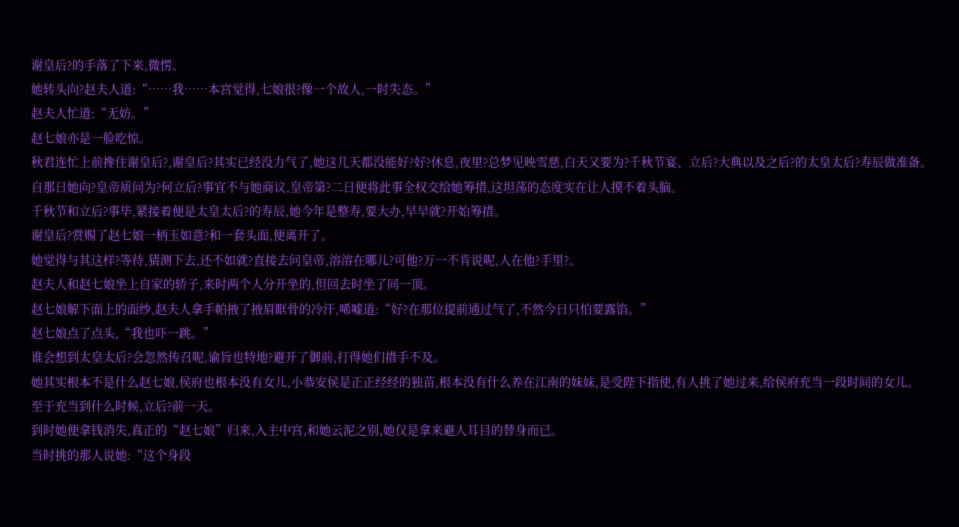谢皇后?的手落了下来,微愣。
她转头向?赵夫人道:“……我……本宫觉得,七娘很?像一个故人,一时失态。”
赵夫人忙道:“无妨。”
赵七娘亦是一脸吃惊。
秋君连忙上前搀住谢皇后?,谢皇后?其实已经没力气了,她这几天都没能好?好?休息,夜里?总梦见映雪慈,白天又要为?千秋节宴、立后?大典以及之后?的太皇太后?寿辰做准备。
自那日她向?皇帝质问为?何立后?事宜不与她商议,皇帝第?二日便将此事全权交给她筹措,这坦荡的态度实在让人摸不着头脑。
千秋节和立后?事毕,紧接着便是太皇太后?的寿辰,她今年是整寿,要大办,早早就?开始筹措。
谢皇后?赏赐了赵七娘一柄玉如意?和一套头面,便离开了。
她觉得与其这样?等待,猜测下去,还不如就?直接去问皇帝,溶溶在哪儿?可他?万一不肯说呢,人在他?手里?。
赵夫人和赵七娘坐上自家的轿子,来时两个人分开坐的,但回去时坐了同一顶。
赵七娘解下面上的面纱,赵夫人拿手帕掖了掖眉眶骨的冷汗,唏嘘道:“好?在那位提前通过气了,不然今日只怕要露馅。”
赵七娘点了点头,“我也吓一跳。”
谁会想到太皇太后?会忽然传召呢,谕旨也特地?避开了御前,打得她们措手不及。
她其实根本不是什么赵七娘,侯府也根本没有女儿,小恭安侯是正正经经的独苗,根本没有什么养在江南的妹妹,是受陛下指使,有人挑了她过来,给侯府充当一段时间的女儿。
至于充当到什么时候,立后?前一天。
到时她便拿钱消失,真正的“赵七娘”归来,入主中宫,和她云泥之别,她仅是拿来避人耳目的替身而已。
当时挑的那人说她:“这个身段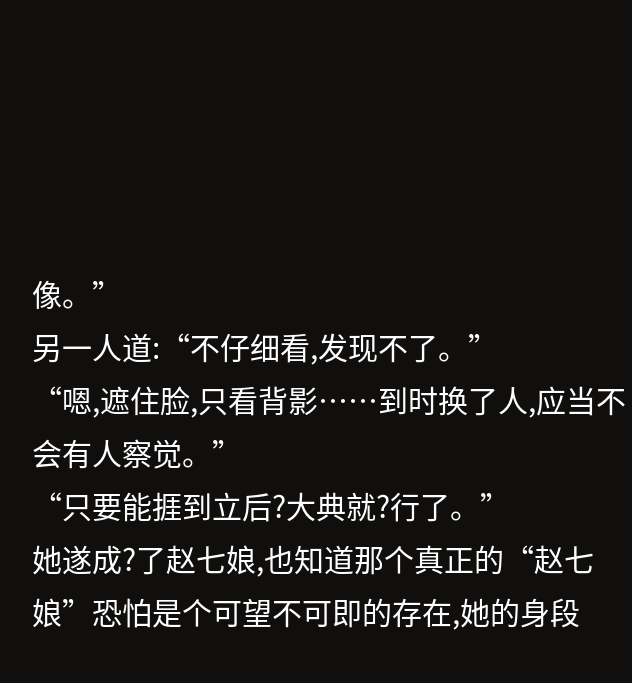像。”
另一人道:“不仔细看,发现不了。”
“嗯,遮住脸,只看背影……到时换了人,应当不会有人察觉。”
“只要能捱到立后?大典就?行了。”
她遂成?了赵七娘,也知道那个真正的“赵七娘”恐怕是个可望不可即的存在,她的身段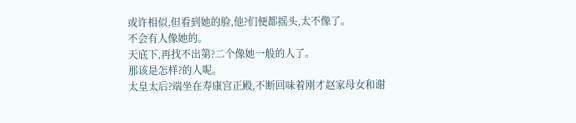或许相似,但看到她的脸,他?们便都摇头,太不像了。
不会有人像她的。
天底下,再找不出第?二个像她一般的人了。
那该是怎样?的人呢。
太皇太后?端坐在寿康宫正殿,不断回味着刚才赵家母女和谢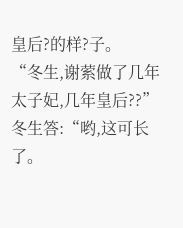皇后?的样?子。
“冬生,谢萦做了几年太子妃,几年皇后??”
冬生答:“哟,这可长了。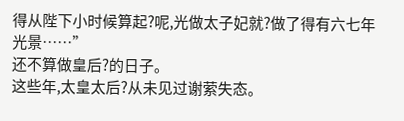得从陛下小时候算起?呢,光做太子妃就?做了得有六七年光景……”
还不算做皇后?的日子。
这些年,太皇太后?从未见过谢萦失态。